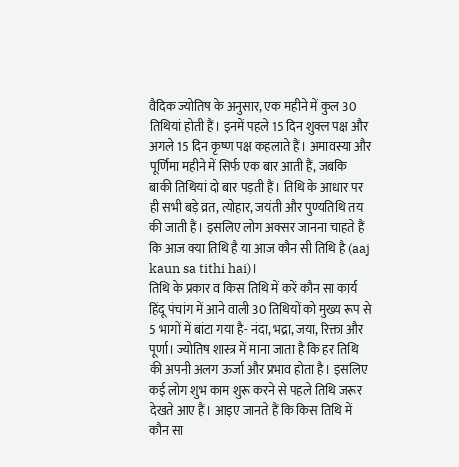वैदिक ज्योतिष के अनुसार, एक महीने में कुल 30 तिथियां होती हैं। इनमें पहले 15 दिन शुक्ल पक्ष और अगले 15 दिन कृष्ण पक्ष कहलाते हैं। अमावस्या और पूर्णिमा महीने में सिर्फ एक बार आती हैं, जबकि बाकी तिथियां दो बार पड़ती हैं। तिथि के आधार पर ही सभी बड़े व्रत, त्योहार, जयंती और पुण्यतिथि तय की जाती हैं। इसलिए लोग अक्सर जानना चाहते हैं कि आज क्या तिथि है या आज कौन सी तिथि है (aaj kaun sa tithi hai)।
तिथि के प्रकार व किस तिथि में करें कौन सा कार्य
हिंदू पंचांग में आने वाली 30 तिथियों को मुख्य रूप से 5 भागों में बांटा गया है- नंदा, भद्रा, जया, रिक्ता और पूर्णा। ज्योतिष शास्त्र में माना जाता है कि हर तिथि की अपनी अलग ऊर्जा और प्रभाव होता है। इसलिए कई लोग शुभ काम शुरू करने से पहले तिथि जरूर देखते आए हैं। आइए जानते हैं कि किस तिथि में कौन सा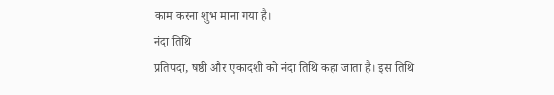काम करना शुभ माना गया है।
नंदा तिथि
प्रतिपदा, षष्ठी और एकादशी को नंदा तिथि कहा जाता है। इस तिथि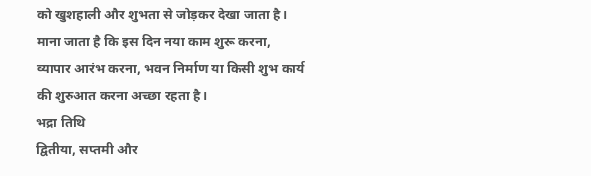को खुशहाली और शुभता से जोड़कर देखा जाता है। माना जाता है कि इस दिन नया काम शुरू करना, व्यापार आरंभ करना, भवन निर्माण या किसी शुभ कार्य की शुरुआत करना अच्छा रहता है।
भद्रा तिथि
द्वितीया, सप्तमी और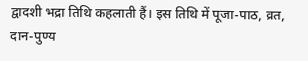द्वादशी भद्रा तिथि कहलाती हैं। इस तिथि में पूजा-पाठ, व्रत, दान-पुण्य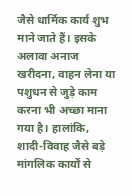जैसे धार्मिक कार्य शुभ माने जाते हैं। इसके अलावा अनाज खरीदना, वाहन लेना या पशुधन से जुड़े काम करना भी अच्छा माना गया है। हालांकि, शादी-विवाह जैसे बड़े मांगलिक कार्यों से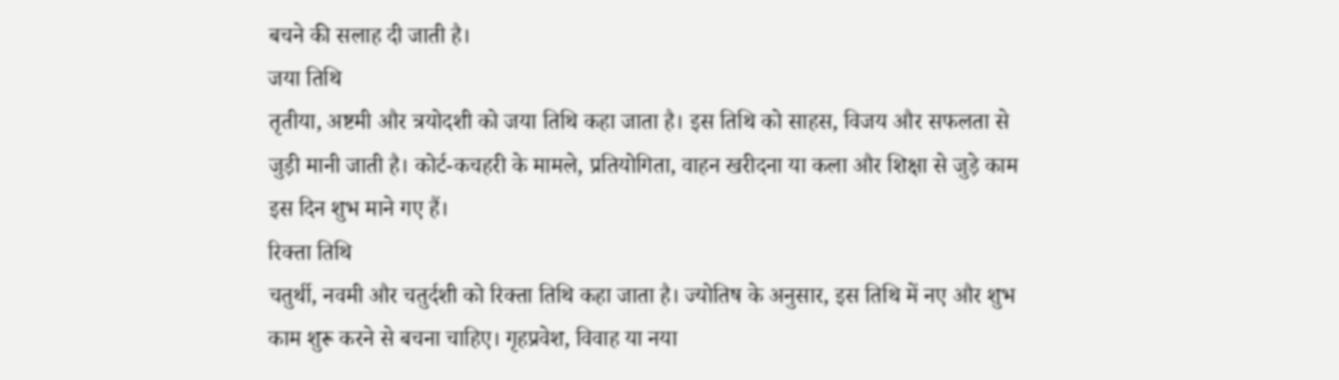बचने की सलाह दी जाती है।
जया तिथि
तृतीया, अष्टमी और त्रयोदशी को जया तिथि कहा जाता है। इस तिथि को साहस, विजय और सफलता से जुड़ी मानी जाती है। कोर्ट-कचहरी के मामले, प्रतियोगिता, वाहन खरीदना या कला और शिक्षा से जुड़े काम इस दिन शुभ माने गए हैं।
रिक्ता तिथि
चतुर्थी, नवमी और चतुर्दशी को रिक्ता तिथि कहा जाता है। ज्योतिष के अनुसार, इस तिथि में नए और शुभ काम शुरू करने से बचना चाहिए। गृहप्रवेश, विवाह या नया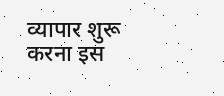व्यापार शुरू करना इस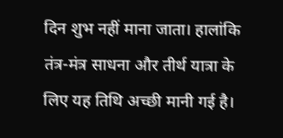दिन शुभ नहीं माना जाता। हालांकि तंत्र-मंत्र साधना और तीर्थ यात्रा के लिए यह तिथि अच्छी मानी गई है।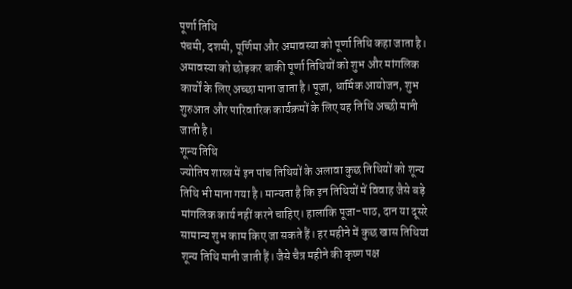पूर्णा तिथि
पंचमी, दशमी, पूर्णिमा और अमावस्या को पूर्णा तिथि कहा जाता है। अमावस्या को छोड़कर बाकी पूर्णा तिथियों को शुभ और मांगलिक कार्यों के लिए अच्छा माना जाता है। पूजा, धार्मिक आयोजन, शुभ शुरुआत और पारिवारिक कार्यक्रमों के लिए यह तिथि अच्छी मानी जाती है।
शून्य तिथि
ज्योतिष शास्त्र में इन पांच तिथियों के अलावा कुछ तिथियों को शून्य तिथि भी माना गया है। मान्यता है कि इन तिथियों में विवाह जैसे बड़े मांगलिक कार्य नहीं करने चाहिए। हालांकि पूजा-पाठ, दान या दूसरे सामान्य शुभ काम किए जा सकते हैं। हर महीने में कुछ खास तिथियां शून्य तिथि मानी जाती हैं। जैसे चैत्र महीने की कृष्ण पक्ष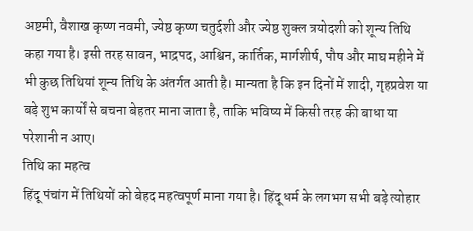अष्टमी, वैशाख कृष्ण नवमी, ज्येष्ठ कृष्ण चतुर्दशी और ज्येष्ठ शुक्ल त्रयोदशी को शून्य तिथि कहा गया है। इसी तरह सावन, भाद्रपद, आश्विन, कार्तिक, मार्गशीर्ष, पौष और माघ महीने में भी कुछ तिथियां शून्य तिथि के अंतर्गत आती है। मान्यता है कि इन दिनों में शादी, गृहप्रवेश या बड़े शुभ कार्यों से बचना बेहतर माना जाता है, ताकि भविष्य में किसी तरह की बाधा या परेशानी न आए।
तिथि का महत्व
हिंदू पंचांग में तिथियों को बेहद महत्वपूर्ण माना गया है। हिंदू धर्म के लगभग सभी बड़े त्योहार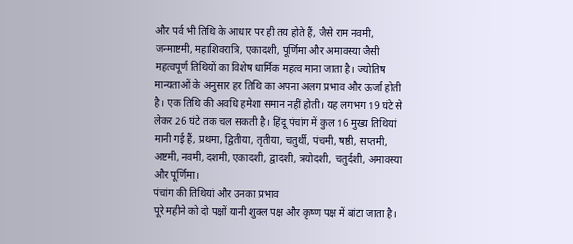और पर्व भी तिथि के आधार पर ही तय होते हैं, जैसे राम नवमी, जन्माष्टमी, महाशिवरात्रि, एकादशी, पूर्णिमा और अमावस्या जैसी महत्वपूर्ण तिथियों का विशेष धार्मिक महत्व माना जाता है। ज्योतिष मान्यताओं के अनुसार हर तिथि का अपना अलग प्रभाव और ऊर्जा होती है। एक तिथि की अवधि हमेशा समान नहीं होती। यह लगभग 19 घंटे से लेकर 26 घंटे तक चल सकती है। हिंदू पंचांग में कुल 16 मुख्य तिथियां मानी गई हैं, प्रथमा, द्वितीया, तृतीया, चतुर्थी, पंचमी, षष्ठी, सप्तमी, अष्टमी, नवमी, दशमी, एकादशी, द्वादशी, त्रयोदशी, चतुर्दशी, अमावस्या और पूर्णिमा।
पंचांग की तिथियां और उनका प्रभाव
पूरे महीने को दो पक्षों यानी शुक्ल पक्ष और कृष्ण पक्ष में बांटा जाता है।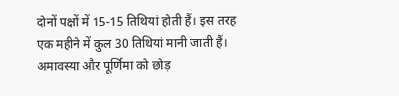दोनों पक्षों में 15-15 तिथियां होती हैं। इस तरह एक महीने में कुल 30 तिथियां मानी जाती हैं। अमावस्या और पूर्णिमा को छोड़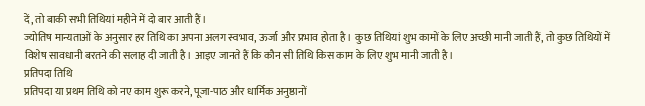दें, तो बाकी सभी तिथियां महीने में दो बार आती हैं।
ज्योतिष मान्यताओं के अनुसार हर तिथि का अपना अलग स्वभाव, ऊर्जा और प्रभाव होता है। कुछ तिथियां शुभ कामों के लिए अच्छी मानी जाती हैं, तो कुछ तिथियों में विशेष सावधानी बरतने की सलाह दी जाती है। आइए जानते हैं कि कौन सी तिथि किस काम के लिए शुभ मानी जाती है।
प्रतिपदा तिथि
प्रतिपदा या प्रथम तिथि को नए काम शुरू करने, पूजा-पाठ और धार्मिक अनुष्ठानों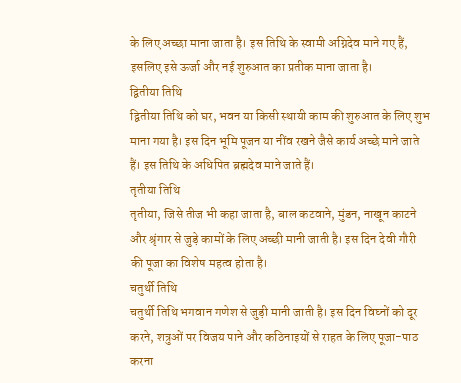के लिए अच्छा माना जाता है। इस तिथि के स्वामी अग्निदेव माने गए हैं, इसलिए इसे ऊर्जा और नई शुरुआत का प्रतीक माना जाता है।
द्वितीया तिथि
द्वितीया तिथि को घर, भवन या किसी स्थायी काम की शुरुआत के लिए शुभ माना गया है। इस दिन भूमि पूजन या नींव रखने जैसे कार्य अच्छे माने जाते हैं। इस तिथि के अधिपित ब्रह्मदेव माने जाते हैं।
तृतीया तिथि
तृतीया, जिसे तीज भी कहा जाता है, बाल कटवाने, मुंडन, नाखून काटने और श्रृंगार से जुड़े कामों के लिए अच्छी मानी जाती है। इस दिन देवी गौरी की पूजा का विशेष महत्व होता है।
चतुर्थी तिथि
चतुर्थी तिथि भगवान गणेश से जुड़ी मानी जाती है। इस दिन विघ्नों को दूर करने, शत्रुओं पर विजय पाने और कठिनाइयों से राहत के लिए पूजा-पाठ करना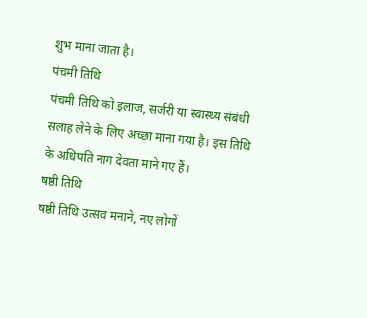शुभ माना जाता है।
पंचमी तिथि
पंचमी तिथि को इलाज, सर्जरी या स्वास्थ्य संबंधी सलाह लेने के लिए अच्छा माना गया है। इस तिथि के अधिपति नाग देवता माने गए हैं।
षष्ठी तिथि
षष्ठी तिथि उत्सव मनाने, नए लोगों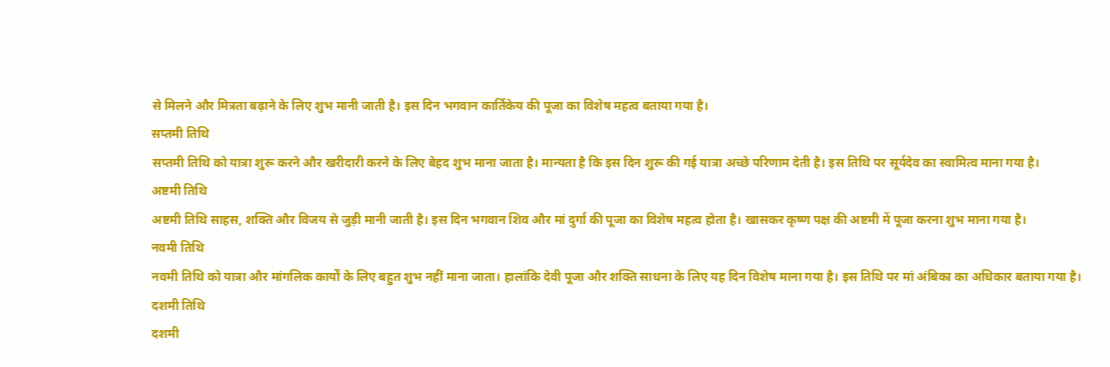से मिलने और मित्रता बढ़ाने के लिए शुभ मानी जाती है। इस दिन भगवान कार्तिकेय की पूजा का विशेष महत्व बताया गया है।
सप्तमी तिथि
सप्तमी तिथि को यात्रा शुरू करने और खरीदारी करने के लिए बेहद शुभ माना जाता है। मान्यता है कि इस दिन शुरू की गई यात्रा अच्छे परिणाम देती है। इस तिथि पर सूर्यदेव का स्वामित्व माना गया है।
अष्टमी तिथि
अष्टमी तिथि साहस, शक्ति और विजय से जुड़ी मानी जाती है। इस दिन भगवान शिव और मां दुर्गा की पूजा का विशेष महत्व होता है। खासकर कृष्ण पक्ष की अष्टमी में पूजा करना शुभ माना गया है।
नवमी तिथि
नवमी तिथि को यात्रा और मांगलिक कार्यों के लिए बहुत शुभ नहीं माना जाता। हालांकि देवी पूजा और शक्ति साधना के लिए यह दिन विशेष माना गया है। इस तिथि पर मां अंबिका का अधिकार बताया गया है।
दशमी तिथि
दशमी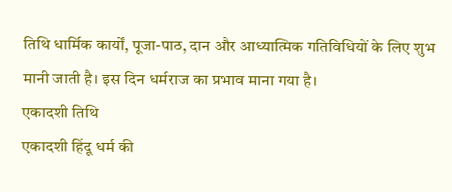तिथि धार्मिक कार्यों, पूजा-पाठ, दान और आध्यात्मिक गतिविधियों के लिए शुभ मानी जाती है। इस दिन धर्मराज का प्रभाव माना गया है।
एकादशी तिथि
एकादशी हिंदू धर्म की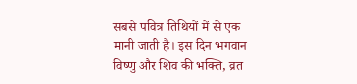सबसे पवित्र तिथियों में से एक मानी जाती है। इस दिन भगवान विष्णु और शिव की भक्ति, व्रत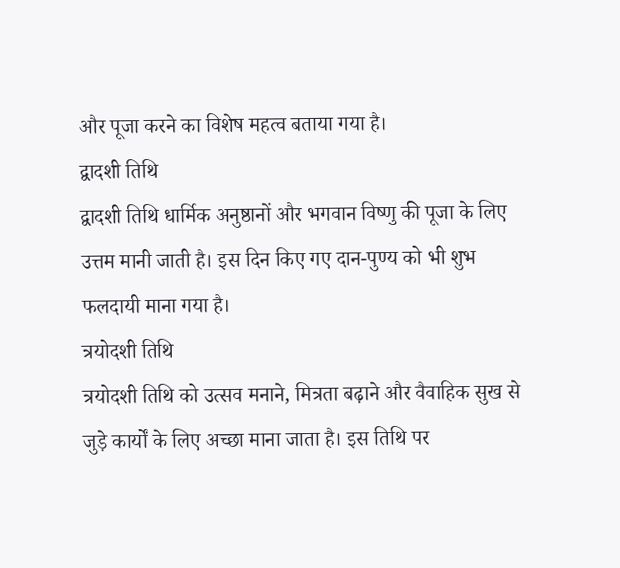और पूजा करने का विशेष महत्व बताया गया है।
द्वादशी तिथि
द्वादशी तिथि धार्मिक अनुष्ठानों और भगवान विष्णु की पूजा के लिए उत्तम मानी जाती है। इस दिन किए गए दान-पुण्य को भी शुभ फलदायी माना गया है।
त्रयोदशी तिथि
त्रयोदशी तिथि को उत्सव मनाने, मित्रता बढ़ाने और वैवाहिक सुख से जुड़े कार्यों के लिए अच्छा माना जाता है। इस तिथि पर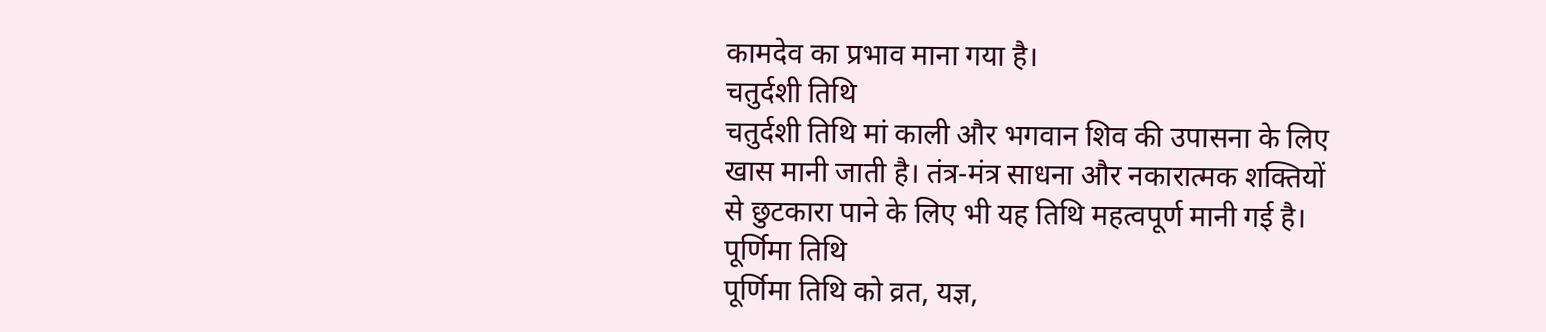कामदेव का प्रभाव माना गया है।
चतुर्दशी तिथि
चतुर्दशी तिथि मां काली और भगवान शिव की उपासना के लिए खास मानी जाती है। तंत्र-मंत्र साधना और नकारात्मक शक्तियों से छुटकारा पाने के लिए भी यह तिथि महत्वपूर्ण मानी गई है।
पूर्णिमा तिथि
पूर्णिमा तिथि को व्रत, यज्ञ,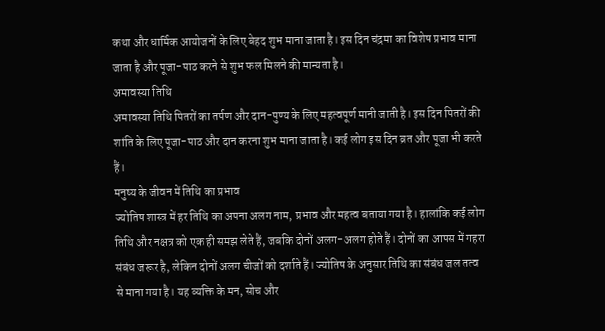कथा और धार्मिक आयोजनों के लिए बेहद शुभ माना जाता है। इस दिन चंद्रमा का विशेष प्रभाव माना जाता है और पूजा-पाठ करने से शुभ फल मिलने की मान्यता है।
अमावस्या तिथि
अमावस्या तिथि पितरों का तर्पण और दान-पुण्य के लिए महत्वपूर्ण मानी जाती है। इस दिन पितरों की शांति के लिए पूजा-पाठ और दान करना शुभ माना जाता है। कई लोग इस दिन व्रत और पूजा भी करते हैं।
मनुष्य के जीवन में तिथि का प्रभाव
ज्योतिष शास्त्र में हर तिथि का अपना अलग नाम, प्रभाव और महत्व बताया गया है। हालांकि कई लोग तिथि और नक्षत्र को एक ही समझ लेते हैं, जबकि दोनों अलग-अलग होते हैं। दोनों का आपस में गहरा संबंध जरूर है, लेकिन दोनों अलग चीजों को दर्शाते हैं। ज्योतिष के अनुसार तिथि का संबंध जल तत्व से माना गया है। यह व्यक्ति के मन, सोच और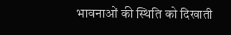भावनाओं की स्थिति को दिखाती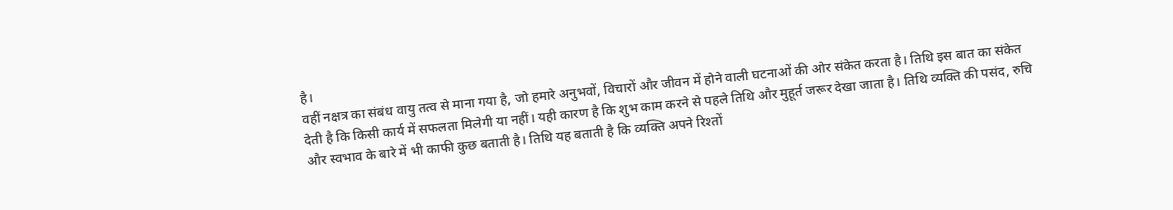है।
वहीं नक्षत्र का संबंध वायु तत्व से माना गया है, जो हमारे अनुभवों, विचारों और जीवन में होने वाली घटनाओं की ओर संकेत करता है। तिथि इस बात का संकेत देती है कि किसी कार्य में सफलता मिलेगी या नहीं। यही कारण है कि शुभ काम करने से पहले तिथि और मुहूर्त जरूर देखा जाता है। तिथि व्यक्ति की पसंद, रुचि और स्वभाव के बारे में भी काफी कुछ बताती है। तिथि यह बताती है कि व्यक्ति अपने रिश्तों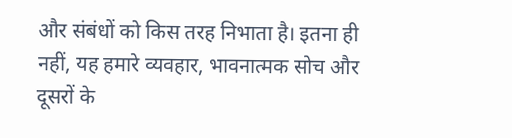और संबंधों को किस तरह निभाता है। इतना ही नहीं, यह हमारे व्यवहार, भावनात्मक सोच और दूसरों के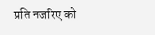प्रति नजरिए को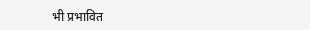भी प्रभावित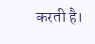करती है।